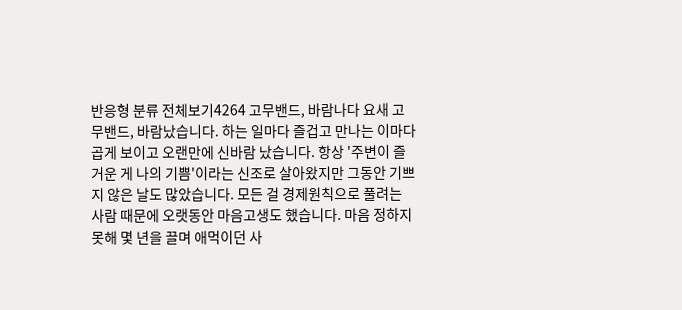반응형 분류 전체보기4264 고무밴드, 바람나다 요새 고무밴드, 바람났습니다. 하는 일마다 즐겁고 만나는 이마다 곱게 보이고 오랜만에 신바람 났습니다. 항상 '주변이 즐거운 게 나의 기쁨'이라는 신조로 살아왔지만 그동안 기쁘지 않은 날도 많았습니다. 모든 걸 경제원칙으로 풀려는 사람 때문에 오랫동안 마음고생도 했습니다. 마음 정하지 못해 몇 년을 끌며 애먹이던 사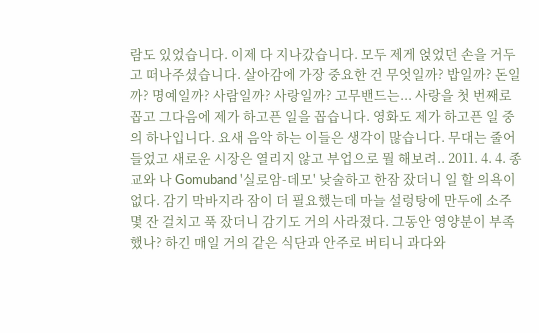람도 있었습니다. 이제 다 지나갔습니다. 모두 제게 얹었던 손을 거두고 떠나주셨습니다. 살아감에 가장 중요한 건 무엇일까? 밥일까? 돈일까? 명예일까? 사람일까? 사랑일까? 고무밴드는... 사랑을 첫 번째로 꼽고 그다음에 제가 하고픈 일을 꼽습니다. 영화도 제가 하고픈 일 중의 하나입니다. 요새 음악 하는 이들은 생각이 많습니다. 무대는 줄어들었고 새로운 시장은 열리지 않고 부업으로 뭘 해보려.. 2011. 4. 4. 종교와 나 Gomuband '실로암-데모' 낮술하고 한잠 잤더니 일 할 의욕이 없다. 감기 막바지라 잠이 더 필요했는데 마늘 설렁탕에 만두에 소주 몇 잔 걸치고 푹 잤더니 감기도 거의 사라졌다. 그동안 영양분이 부족했나? 하긴 매일 거의 같은 식단과 안주로 버티니 과다와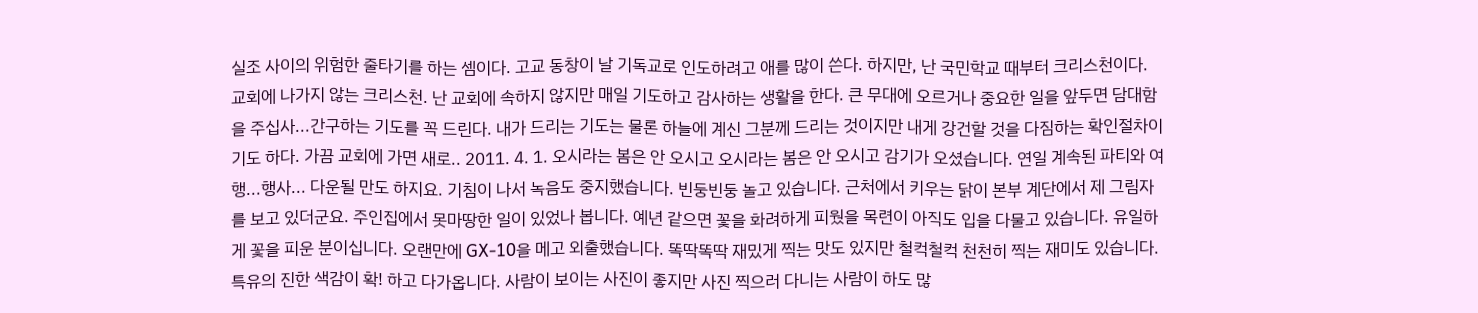실조 사이의 위험한 줄타기를 하는 셈이다. 고교 동창이 날 기독교로 인도하려고 애를 많이 쓴다. 하지만, 난 국민학교 때부터 크리스천이다. 교회에 나가지 않는 크리스천. 난 교회에 속하지 않지만 매일 기도하고 감사하는 생활을 한다. 큰 무대에 오르거나 중요한 일을 앞두면 담대함을 주십사...간구하는 기도를 꼭 드린다. 내가 드리는 기도는 물론 하늘에 계신 그분께 드리는 것이지만 내게 강건할 것을 다짐하는 확인절차이기도 하다. 가끔 교회에 가면 새로.. 2011. 4. 1. 오시라는 봄은 안 오시고 오시라는 봄은 안 오시고 감기가 오셨습니다. 연일 계속된 파티와 여행...행사... 다운될 만도 하지요. 기침이 나서 녹음도 중지했습니다. 빈둥빈둥 놀고 있습니다. 근처에서 키우는 닭이 본부 계단에서 제 그림자를 보고 있더군요. 주인집에서 못마땅한 일이 있었나 봅니다. 예년 같으면 꽃을 화려하게 피웠을 목련이 아직도 입을 다물고 있습니다. 유일하게 꽃을 피운 분이십니다. 오랜만에 GX-10을 메고 외출했습니다. 똑딱똑딱 재밌게 찍는 맛도 있지만 철컥철컥 천천히 찍는 재미도 있습니다. 특유의 진한 색감이 확! 하고 다가옵니다. 사람이 보이는 사진이 좋지만 사진 찍으러 다니는 사람이 하도 많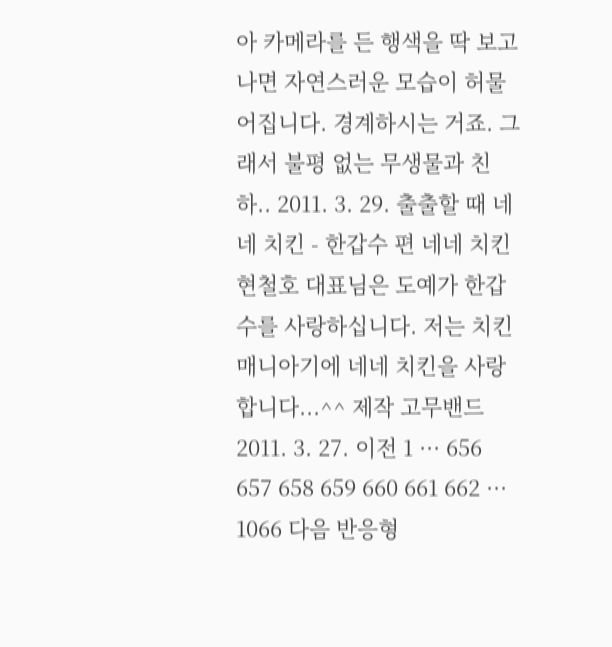아 카메라를 든 행색을 딱 보고 나면 자연스러운 모습이 허물어집니다. 경계하시는 거죠. 그래서 불평 없는 무생물과 친하.. 2011. 3. 29. 출출할 때 네네 치킨 - 한갑수 편 네네 치킨 현철호 대표님은 도예가 한갑수를 사랑하십니다. 저는 치킨 매니아기에 네네 치킨을 사랑합니다...^^ 제작 고무밴드 2011. 3. 27. 이전 1 ··· 656 657 658 659 660 661 662 ··· 1066 다음 반응형